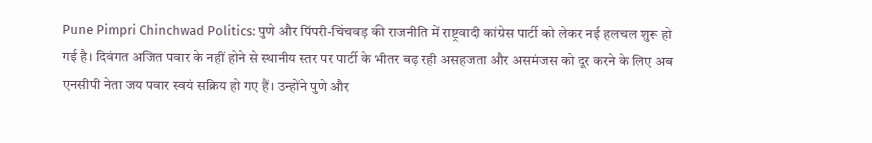Pune Pimpri Chinchwad Politics: पुणे और पिंपरी-चिंचवड़ की राजनीति में राष्ट्रवादी कांग्रेस पार्टी को लेकर नई हलचल शुरू हो गई है। दिवंगत अजित पवार के नहीं होने से स्थानीय स्तर पर पार्टी के भीतर बढ़ रही असहजता और असमंजस को दूर करने के लिए अब एनसीपी नेता जय पवार स्वयं सक्रिय हो गए हैं। उन्होंने पुणे और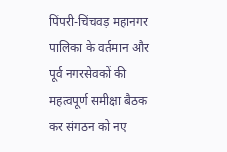पिंपरी-चिंचवड़ महानगर पालिका के वर्तमान और पूर्व नगरसेवकों की महत्वपूर्ण समीक्षा बैठक कर संगठन को नए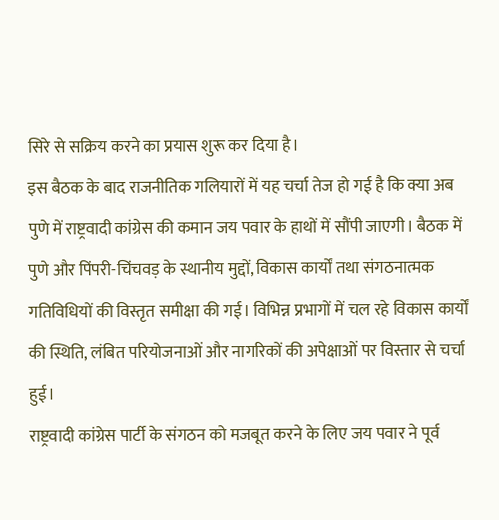सिरे से सक्रिय करने का प्रयास शुरू कर दिया है।
इस बैठक के बाद राजनीतिक गलियारों में यह चर्चा तेज हो गई है कि क्या अब पुणे में राष्ट्रवादी कांग्रेस की कमान जय पवार के हाथों में सौंपी जाएगी। बैठक में पुणे और पिंपरी-चिंचवड़ के स्थानीय मुद्दों, विकास कार्यों तथा संगठनात्मक गतिविधियों की विस्तृत समीक्षा की गई। विभिन्न प्रभागों में चल रहे विकास कार्यों की स्थिति, लंबित परियोजनाओं और नागरिकों की अपेक्षाओं पर विस्तार से चर्चा हुई।
राष्ट्रवादी कांग्रेस पार्टी के संगठन को मजबूत करने के लिए जय पवार ने पूर्व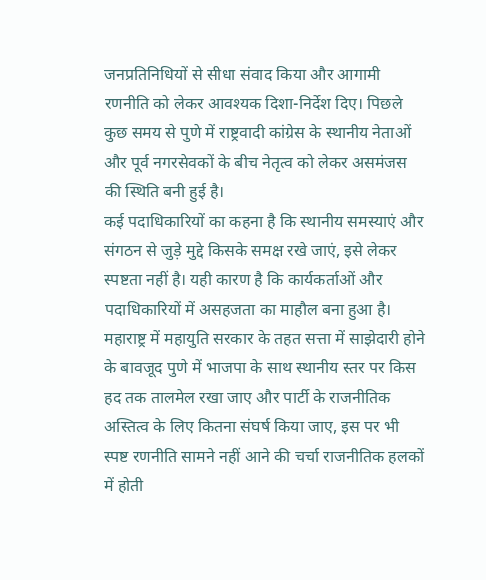जनप्रतिनिधियों से सीधा संवाद किया और आगामी रणनीति को लेकर आवश्यक दिशा-निर्देश दिए। पिछले कुछ समय से पुणे में राष्ट्रवादी कांग्रेस के स्थानीय नेताओं और पूर्व नगरसेवकों के बीच नेतृत्व को लेकर असमंजस की स्थिति बनी हुई है।
कई पदाधिकारियों का कहना है कि स्थानीय समस्याएं और संगठन से जुड़े मुद्दे किसके समक्ष रखे जाएं, इसे लेकर स्पष्टता नहीं है। यही कारण है कि कार्यकर्ताओं और पदाधिकारियों में असहजता का माहौल बना हुआ है।
महाराष्ट्र में महायुति सरकार के तहत सत्ता में साझेदारी होने के बावजूद पुणे में भाजपा के साथ स्थानीय स्तर पर किस हद तक तालमेल रखा जाए और पार्टी के राजनीतिक अस्तित्व के लिए कितना संघर्ष किया जाए, इस पर भी स्पष्ट रणनीति सामने नहीं आने की चर्चा राजनीतिक हलकों में होती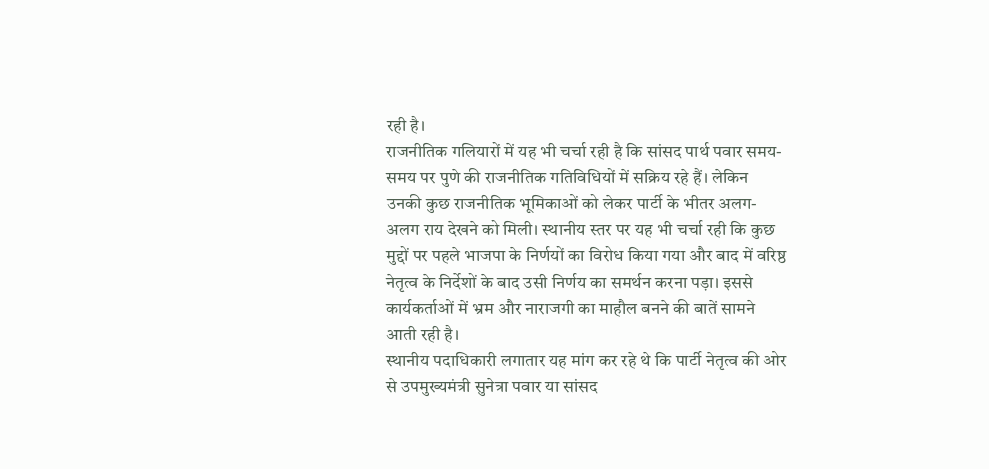रही है।
राजनीतिक गलियारों में यह भी चर्चा रही है कि सांसद पार्थ पवार समय-समय पर पुणे की राजनीतिक गतिविधियों में सक्रिय रहे हैं। लेकिन उनकी कुछ राजनीतिक भूमिकाओं को लेकर पार्टी के भीतर अलग-अलग राय देखने को मिली। स्थानीय स्तर पर यह भी चर्चा रही कि कुछ मुद्दों पर पहले भाजपा के निर्णयों का विरोध किया गया और बाद में वरिष्ठ नेतृत्व के निर्देशों के बाद उसी निर्णय का समर्थन करना पड़ा। इससे कार्यकर्ताओं में भ्रम और नाराजगी का माहौल बनने की बातें सामने आती रही है।
स्थानीय पदाधिकारी लगातार यह मांग कर रहे थे कि पार्टी नेतृत्व की ओर से उपमुख्यमंत्री सुनेत्रा पवार या सांसद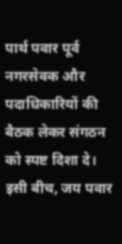पार्थ पवार पूर्व नगरसेवक और पदाधिकारियों की बैठक लेकर संगठन को स्पष्ट दिशा दे। इसी बीच, जय पवार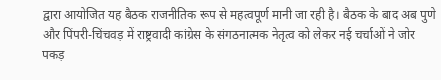द्वारा आयोजित यह बैठक राजनीतिक रूप से महत्वपूर्ण मानी जा रही है। बैठक के बाद अब पुणे और पिंपरी-चिंचवड़ में राष्ट्रवादी कांग्रेस के संगठनात्मक नेतृत्व को लेकर नई चर्चाओं ने जोर पकड़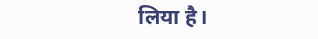लिया है।